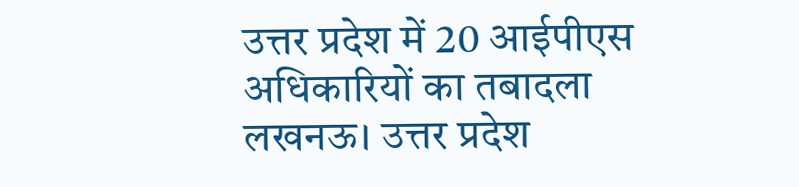उत्तर प्रदेश में 20 आईपीएस अधिकारियों का तबादला
लखनऊ। उत्तर प्रदेश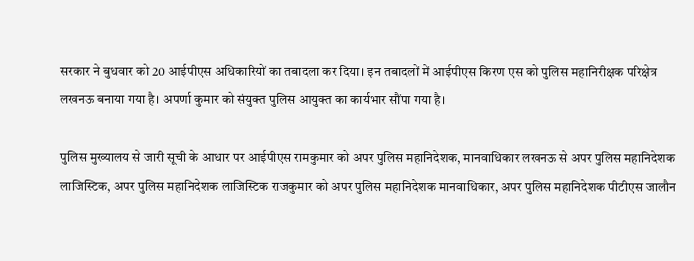सरकार ने बुधवार को 20 आईपीएस अधिकारियों का तबादला कर दिया। इन तबादलों में आईपीएस किरण एस को पुलिस महानिरीक्षक परिक्षेत्र लखनऊ बनाया गया है। अपर्णा कुमार को संयुक्त पुलिस आयुक्त का कार्यभार सौंपा गया है।

पुलिस मुख्यालय से जारी सूची के आधार पर आईपीएस रामकुमार को अपर पुलिस महानिदेशक, मानवाधिकार लखनऊ से अपर पुलिस महानिदेशक लाजिस्टिक, अपर पुलिस महानिदेशक लाजिस्टिक राजकुमार को अपर पुलिस महानिदेशक मानवाधिकार, अपर पुलिस महानिदेशक पीटीएस जालौन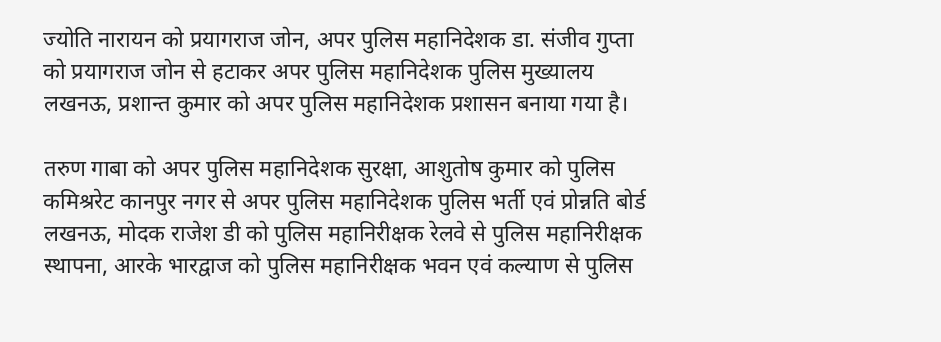ज्योति नारायन को प्रयागराज जोन, अपर पुलिस महानिदेशक डा. संजीव गुप्ता को प्रयागराज जोन से हटाकर अपर पुलिस महानिदेशक पुलिस मुख्यालय लखनऊ, प्रशान्त कुमार को अपर पुलिस महानिदेशक प्रशासन बनाया गया है।

तरुण गाबा को अपर पुलिस महानिदेशक सुरक्षा, आशुतोष कुमार को पुलिस कमिश्ररेट कानपुर नगर से अपर पुलिस महानिदेशक पुलिस भर्ती एवं प्रोन्नति बोर्ड लखनऊ, मोदक राजेश डी को पुलिस महानिरीक्षक रेलवे से पुलिस महानिरीक्षक स्थापना, आरके भारद्वाज को पुलिस महानिरीक्षक भवन एवं कल्याण से पुलिस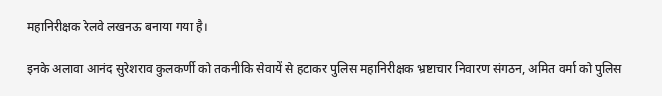महानिरीक्षक रेलवे लखनऊ बनाया गया है।

इनके अलावा आनंद सुरेशराव कुलकर्णी को तकनीकि सेवायें से हटाकर पुलिस महानिरीक्षक भ्रष्टाचार निवारण संगठन, अमित वर्मा को पुलिस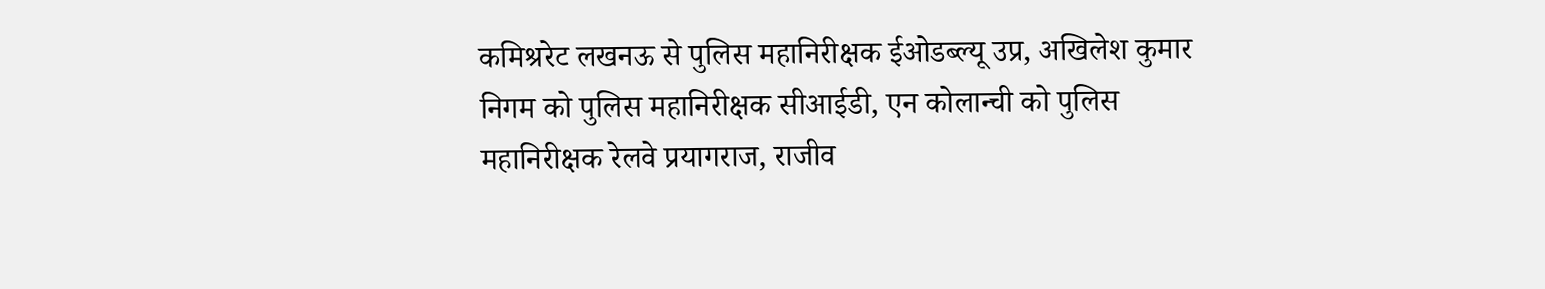कमिश्ररेट लखनऊ से पुलिस महानिरीक्षक ईओडब्ल्यू उप्र, अखिलेश कुमार निगम को पुलिस महानिरीक्षक सीआईडी, एन कोलान्ची को पुलिस महानिरीक्षक रेलवे प्रयागराज, राजीव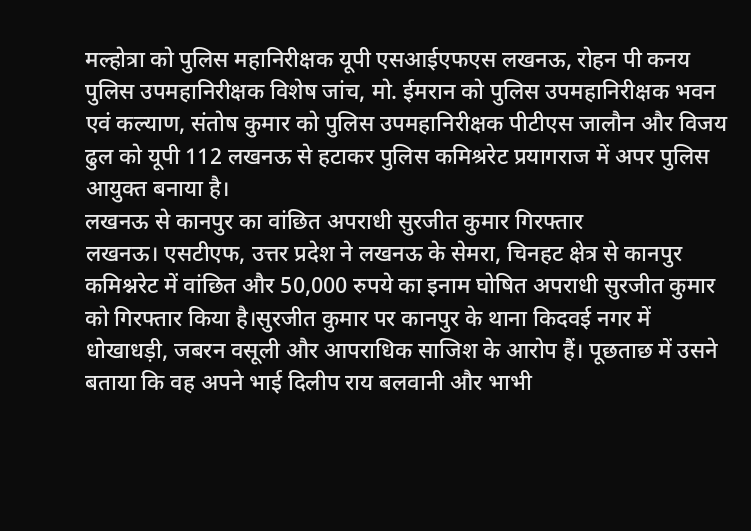मल्होत्रा को पुलिस महानिरीक्षक यूपी एसआईएफएस लखनऊ, रोहन पी कनय पुलिस उपमहानिरीक्षक विशेष जांच, मो. ईमरान को पुलिस उपमहानिरीक्षक भवन एवं कल्याण, संतोष कुमार को पुलिस उपमहानिरीक्षक पीटीएस जालौन और विजय ढुल को यूपी 112 लखनऊ से हटाकर पुलिस कमिश्ररेट प्रयागराज में अपर पुलिस आयुक्त बनाया है।
लखनऊ से कानपुर का वांछित अपराधी सुरजीत कुमार गिरफ्तार
लखनऊ। एसटीएफ, उत्तर प्रदेश ने लखनऊ के सेमरा, चिनहट क्षेत्र से कानपुर कमिश्नरेट में वांछित और 50,000 रुपये का इनाम घोषित अपराधी सुरजीत कुमार को गिरफ्तार किया है।सुरजीत कुमार पर कानपुर के थाना किदवई नगर में धोखाधड़ी, जबरन वसूली और आपराधिक साजिश के आरोप हैं। पूछताछ में उसने बताया कि वह अपने भाई दिलीप राय बलवानी और भाभी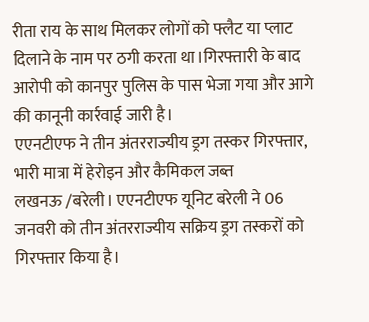रीता राय के साथ मिलकर लोगों को फ्लैट या प्लाट दिलाने के नाम पर ठगी करता था।गिरफ्तारी के बाद आरोपी को कानपुर पुलिस के पास भेजा गया और आगे की कानूनी कार्रवाई जारी है।
एएनटीएफ ने तीन अंतरराज्यीय ड्रग तस्कर गिरफ्तार, भारी मात्रा में हेरोइन और कैमिकल जब्त
लखनऊ /बरेली। एएनटीएफ यूनिट बरेली ने 06 जनवरी को तीन अंतरराज्यीय सक्रिय ड्रग तस्करों को गिरफ्तार किया है।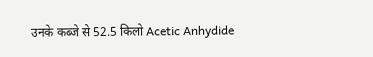उनके कब्जे से 52.5 किलो Acetic Anhydide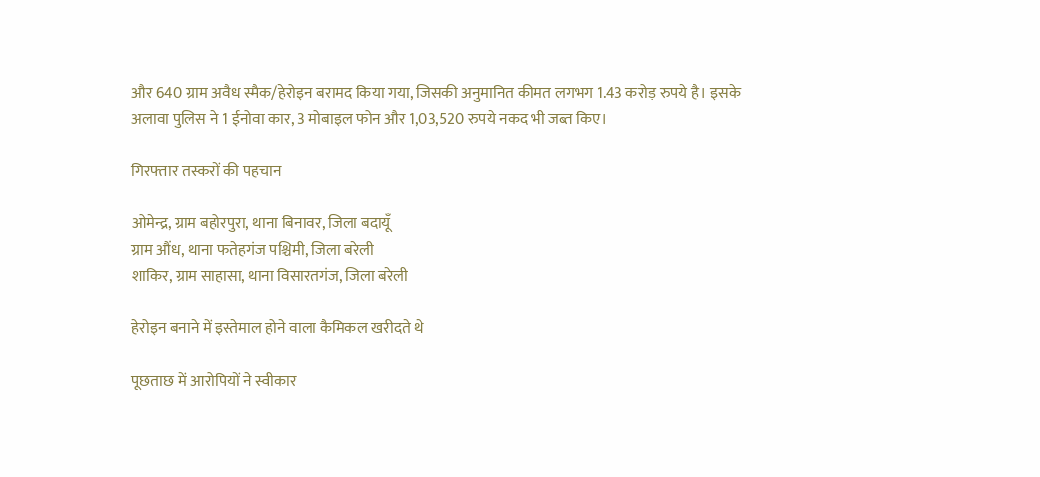और 640 ग्राम अवैध स्मैक/हेरोइन बरामद किया गया, जिसकी अनुमानित कीमत लगभग 1.43 करोड़ रुपये है। इसके अलावा पुलिस ने 1 ईनोवा कार, 3 मोबाइल फोन और 1,03,520 रुपये नकद भी जब्त किए।

गिरफ्तार तस्करों की पहचान

ओमेन्द्र, ग्राम बहोरपुरा, थाना बिनावर, जिला बदायूँ
ग्राम औंध, थाना फतेहगंज पश्चिमी, जिला बरेली
शाकिर, ग्राम साहासा, थाना विसारतगंज, जिला बरेली

हेरोइन बनाने में इस्तेमाल होने वाला कैमिकल खरीदते थे

पूछताछ में आरोपियों ने स्वीकार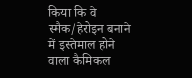किया कि वे स्मैक/हेरोइन बनाने में इस्तेमाल होने वाला कैमिकल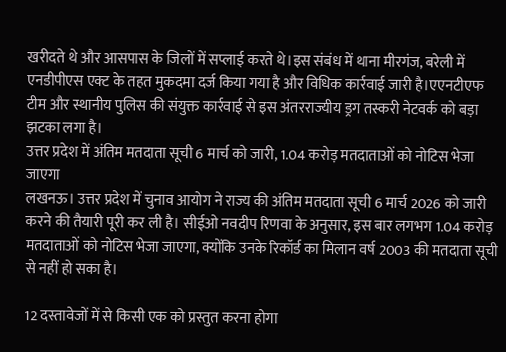खरीदते थे और आसपास के जिलों में सप्लाई करते थे।इस संबंध में थाना मीरगंज, बरेली में एनडीपीएस एक्ट के तहत मुकदमा दर्ज किया गया है और विधिक कार्रवाई जारी है।एएनटीएफ टीम और स्थानीय पुलिस की संयुक्त कार्रवाई से इस अंतरराज्यीय ड्रग तस्करी नेटवर्क को बड़ा झटका लगा है।
उत्तर प्रदेश में अंतिम मतदाता सूची 6 मार्च को जारी, 1.04 करोड़ मतदाताओं को नोटिस भेजा जाएगा
लखनऊ। उत्तर प्रदेश में चुनाव आयोग ने राज्य की अंतिम मतदाता सूची 6 मार्च 2026 को जारी करने की तैयारी पूरी कर ली है। सीईओ नवदीप रिणवा के अनुसार, इस बार लगभग 1.04 करोड़ मतदाताओं को नोटिस भेजा जाएगा, क्योंकि उनके रिकॉर्ड का मिलान वर्ष 2003 की मतदाता सूची से नहीं हो सका है।

12 दस्तावेजों में से किसी एक को प्रस्तुत करना होगा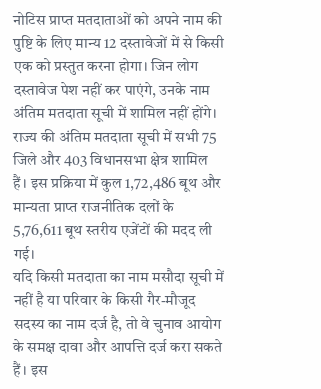नोटिस प्राप्त मतदाताओं को अपने नाम की पुष्टि के लिए मान्य 12 दस्तावेजों में से किसी एक को प्रस्तुत करना होगा। जिन लोग दस्तावेज पेश नहीं कर पाएंगे, उनके नाम अंतिम मतदाता सूची में शामिल नहीं होंगे।
राज्य की अंतिम मतदाता सूची में सभी 75 जिले और 403 विधानसभा क्षेत्र शामिल हैं। इस प्रक्रिया में कुल 1,72,486 बूथ और मान्यता प्राप्त राजनीतिक दलों के 5,76,611 बूथ स्तरीय एजेंटों की मदद ली गई।
यदि किसी मतदाता का नाम मसौदा सूची में नहीं है या परिवार के किसी गैर-मौजूद सदस्य का नाम दर्ज है, तो वे चुनाव आयोग के समक्ष दावा और आपत्ति दर्ज करा सकते हैं। इस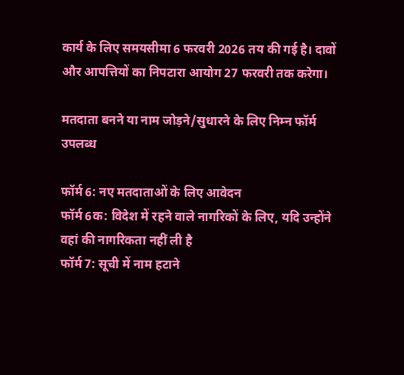कार्य के लिए समयसीमा 6 फरवरी 2026 तय की गई है। दावों और आपत्तियों का निपटारा आयोग 27 फरवरी तक करेगा।

मतदाता बनने या नाम जोड़ने/सुधारने के लिए निम्न फॉर्म उपलब्ध

फॉर्म 6: नए मतदाताओं के लिए आवेदन
फॉर्म 6क: विदेश में रहने वाले नागरिकों के लिए, यदि उन्होंने वहां की नागरिकता नहीं ली है
फॉर्म 7: सूची में नाम हटाने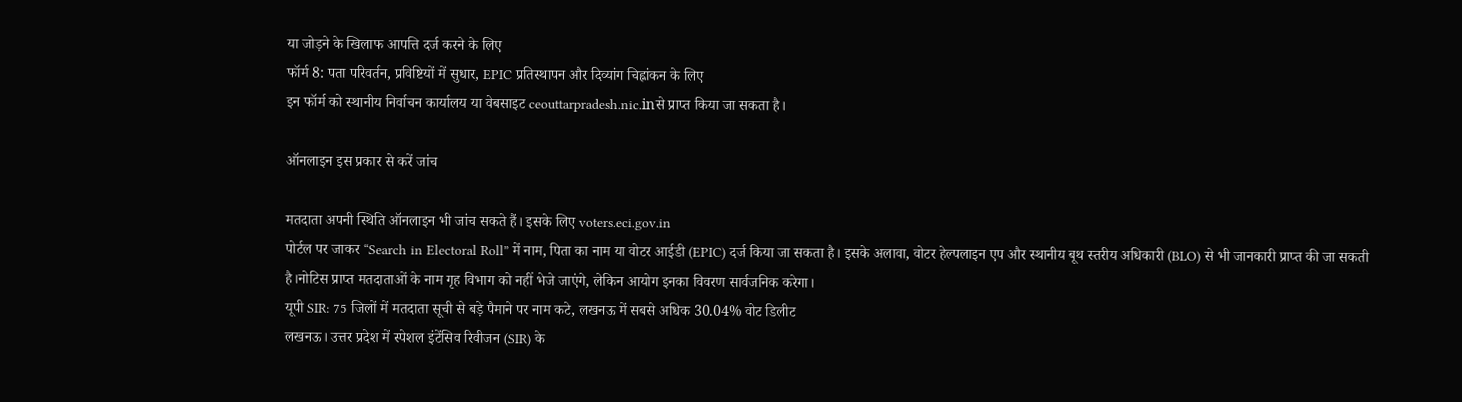या जोड़ने के खिलाफ आपत्ति दर्ज करने के लिए
फॉर्म 8: पता परिवर्तन, प्रविष्टियों में सुधार, EPIC प्रतिस्थापन और दिव्यांग चिह्नांकन के लिए
इन फॉर्म को स्थानीय निर्वाचन कार्यालय या वेबसाइट ceouttarpradesh.nic.inसे प्राप्त किया जा सकता है।

ऑनलाइन इस प्रकार से करें जांच

मतदाता अपनी स्थिति ऑनलाइन भी जांच सकते हैं। इसके लिए voters.eci.gov.in
पोर्टल पर जाकर “Search in Electoral Roll” में नाम, पिता का नाम या वोटर आईडी (EPIC) दर्ज किया जा सकता है। इसके अलावा, वोटर हेल्पलाइन एप और स्थानीय बूथ स्तरीय अधिकारी (BLO) से भी जानकारी प्राप्त की जा सकती है।नोटिस प्राप्त मतदाताओं के नाम गृह विभाग को नहीं भेजे जाएंगे, लेकिन आयोग इनका विवरण सार्वजनिक करेगा।
यूपी SIR: 75 जिलों में मतदाता सूची से बड़े पैमाने पर नाम कटे, लखनऊ में सबसे अधिक 30.04% वोट डिलीट
लखनऊ। उत्तर प्रदेश में स्पेशल इंटेंसिव रिवीजन (SIR) के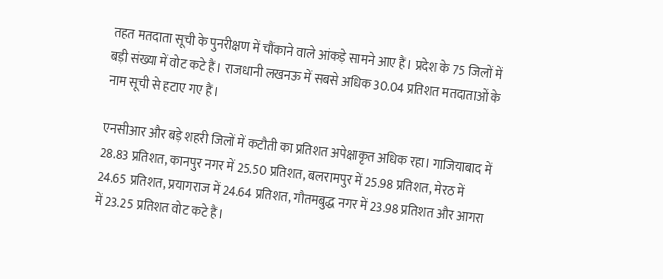तहत मतदाता सूची के पुनरीक्षण में चौंकाने वाले आंकड़े सामने आए हैं। प्रदेश के 75 जिलों में बड़ी संख्या में वोट कटे हैं। राजधानी लखनऊ में सबसे अधिक 30.04 प्रतिशत मतदाताओं के नाम सूची से हटाए गए हैं।

एनसीआर और बड़े शहरी जिलों में कटौती का प्रतिशत अपेक्षाकृत अधिक रहा। गाजियाबाद में 28.83 प्रतिशत, कानपुर नगर में 25.50 प्रतिशत, बलरामपुर में 25.98 प्रतिशत, मेरठ में 24.65 प्रतिशत, प्रयागराज में 24.64 प्रतिशत, गौतमबुद्ध नगर में 23.98 प्रतिशत और आगरा में 23.25 प्रतिशत वोट कटे हैं।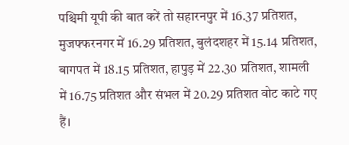पश्चिमी यूपी की बात करें तो सहारनपुर में 16.37 प्रतिशत, मुजफ्फरनगर में 16.29 प्रतिशत, बुलंदशहर में 15.14 प्रतिशत, बागपत में 18.15 प्रतिशत, हापुड़ में 22.30 प्रतिशत, शामली में 16.75 प्रतिशत और संभल में 20.29 प्रतिशत वोट काटे गए हैं।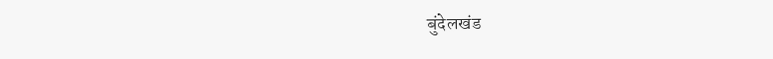बुंदेलखंड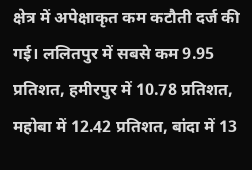क्षेत्र में अपेक्षाकृत कम कटौती दर्ज की गई। ललितपुर में सबसे कम 9.95 प्रतिशत, हमीरपुर में 10.78 प्रतिशत, महोबा में 12.42 प्रतिशत, बांदा में 13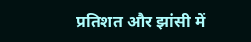प्रतिशत और झांसी में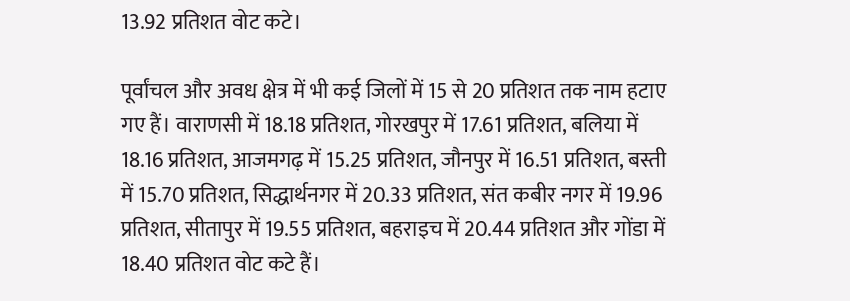13.92 प्रतिशत वोट कटे।

पूर्वांचल और अवध क्षेत्र में भी कई जिलों में 15 से 20 प्रतिशत तक नाम हटाए गए हैं। वाराणसी में 18.18 प्रतिशत, गोरखपुर में 17.61 प्रतिशत, बलिया में 18.16 प्रतिशत, आजमगढ़ में 15.25 प्रतिशत, जौनपुर में 16.51 प्रतिशत, बस्ती में 15.70 प्रतिशत, सिद्धार्थनगर में 20.33 प्रतिशत, संत कबीर नगर में 19.96 प्रतिशत, सीतापुर में 19.55 प्रतिशत, बहराइच में 20.44 प्रतिशत और गोंडा में 18.40 प्रतिशत वोट कटे हैं।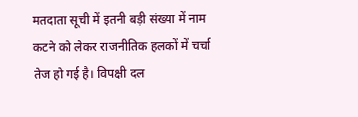मतदाता सूची में इतनी बड़ी संख्या में नाम कटने को लेकर राजनीतिक हलकों में चर्चा तेज हो गई है। विपक्षी दल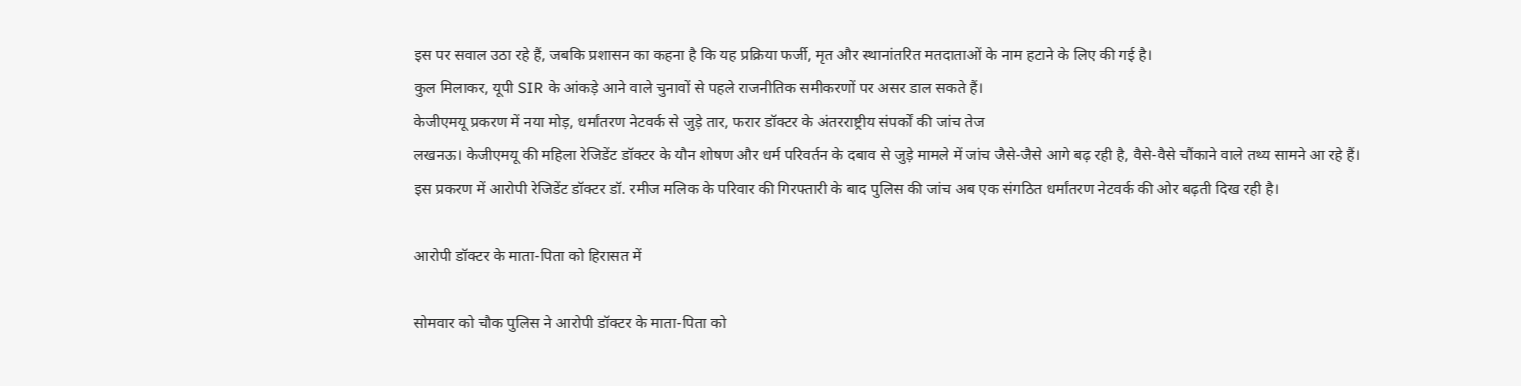इस पर सवाल उठा रहे हैं, जबकि प्रशासन का कहना है कि यह प्रक्रिया फर्जी, मृत और स्थानांतरित मतदाताओं के नाम हटाने के लिए की गई है।
कुल मिलाकर, यूपी SIR के आंकड़े आने वाले चुनावों से पहले राजनीतिक समीकरणों पर असर डाल सकते हैं।
केजीएमयू प्रकरण में नया मोड़, धर्मांतरण नेटवर्क से जुड़े तार, फरार डॉक्टर के अंतरराष्ट्रीय संपर्कों की जांच तेज
लखनऊ। केजीएमयू की महिला रेजिडेंट डॉक्टर के यौन शोषण और धर्म परिवर्तन के दबाव से जुड़े मामले में जांच जैसे-जैसे आगे बढ़ रही है, वैसे-वैसे चौंकाने वाले तथ्य सामने आ रहे हैं। इस प्रकरण में आरोपी रेजिडेंट डॉक्टर डॉ. रमीज मलिक के परिवार की गिरफ्तारी के बाद पुलिस की जांच अब एक संगठित धर्मांतरण नेटवर्क की ओर बढ़ती दिख रही है।

आरोपी डॉक्टर के माता-पिता को हिरासत में

सोमवार को चौक पुलिस ने आरोपी डॉक्टर के माता-पिता को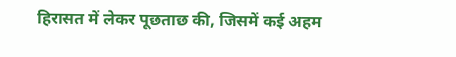हिरासत में लेकर पूछताछ की, जिसमें कई अहम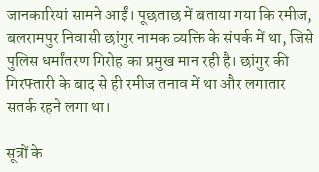जानकारियां सामने आईं। पूछताछ में बताया गया कि रमीज, बलरामपुर निवासी छांगुर नामक व्यक्ति के संपर्क में था, जिसे पुलिस धर्मांतरण गिरोह का प्रमुख मान रही है। छांगुर की गिरफ्तारी के बाद से ही रमीज तनाव में था और लगातार सतर्क रहने लगा था।

सूत्रों के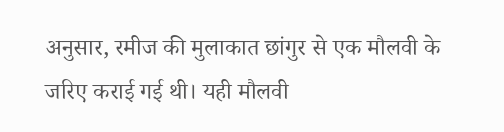अनुसार, रमीज की मुलाकात छांगुर से एक मौलवी के जरिए कराई गई थी। यही मौलवी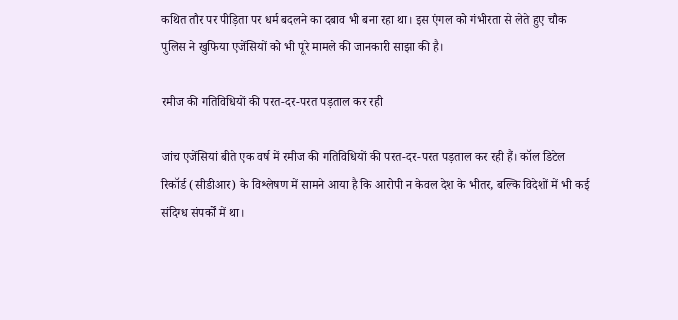कथित तौर पर पीड़िता पर धर्म बदलने का दबाव भी बना रहा था। इस एंगल को गंभीरता से लेते हुए चौक पुलिस ने खुफिया एजेंसियों को भी पूरे मामले की जानकारी साझा की है।

रमीज की गतिविधियों की परत-दर-परत पड़ताल कर रही

जांच एजेंसियां बीते एक वर्ष में रमीज की गतिविधियों की परत-दर-परत पड़ताल कर रही हैं। कॉल डिटेल रिकॉर्ड (सीडीआर) के विश्लेषण में सामने आया है कि आरोपी न केवल देश के भीतर, बल्कि विदेशों में भी कई संदिग्ध संपर्कों में था।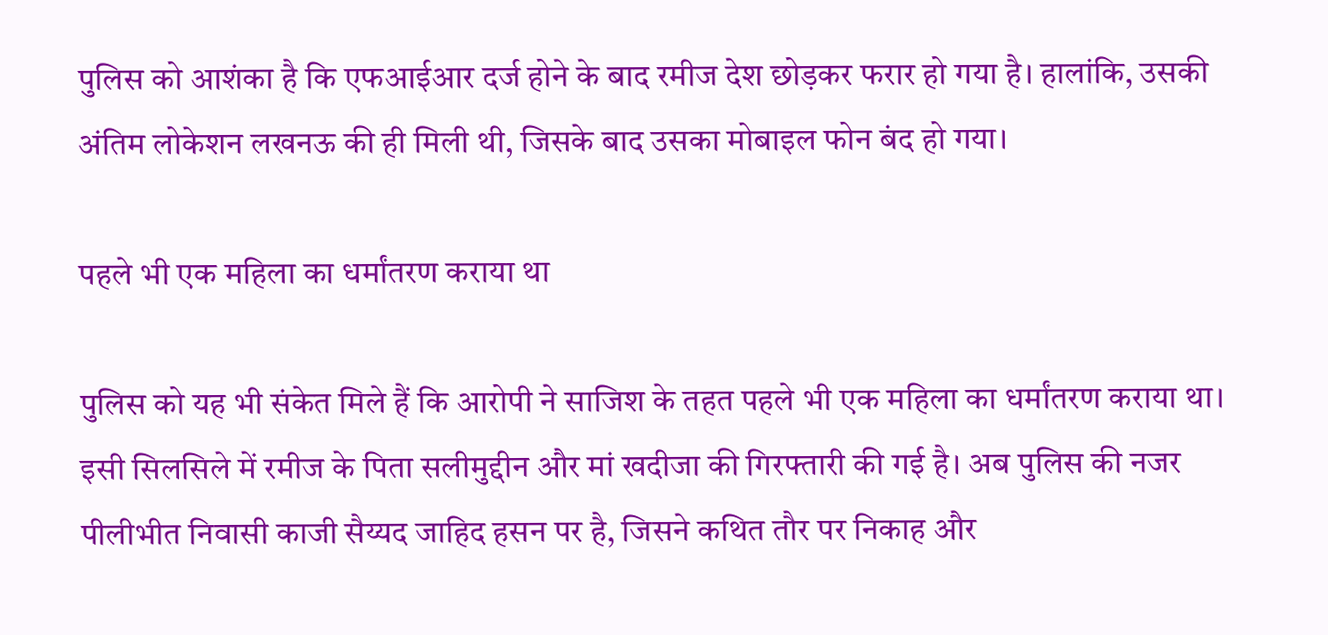पुलिस को आशंका है कि एफआईआर दर्ज होने के बाद रमीज देश छोड़कर फरार हो गया है। हालांकि, उसकी अंतिम लोकेशन लखनऊ की ही मिली थी, जिसके बाद उसका मोबाइल फोन बंद हो गया।

पहले भी एक महिला का धर्मांतरण कराया था

पुलिस को यह भी संकेत मिले हैं कि आरोपी ने साजिश के तहत पहले भी एक महिला का धर्मांतरण कराया था। इसी सिलसिले में रमीज के पिता सलीमुद्दीन और मां खदीजा की गिरफ्तारी की गई है। अब पुलिस की नजर पीलीभीत निवासी काजी सैय्यद जाहिद हसन पर है, जिसने कथित तौर पर निकाह और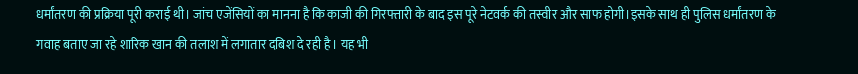धर्मांतरण की प्रक्रिया पूरी कराई थी। जांच एजेंसियों का मानना है कि काजी की गिरफ्तारी के बाद इस पूरे नेटवर्क की तस्वीर और साफ होगी।इसके साथ ही पुलिस धर्मांतरण के गवाह बताए जा रहे शारिक खान की तलाश में लगातार दबिश दे रही है। यह भी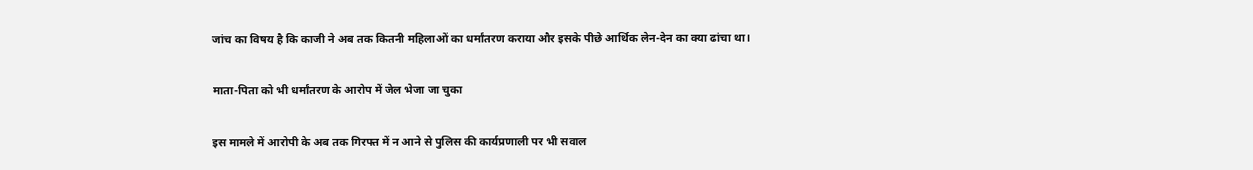जांच का विषय है कि काजी ने अब तक कितनी महिलाओं का धर्मांतरण कराया और इसके पीछे आर्थिक लेन-देन का क्या ढांचा था।

माता-पिता को भी धर्मांतरण के आरोप में जेल भेजा जा चुका

इस मामले में आरोपी के अब तक गिरफ्त में न आने से पुलिस की कार्यप्रणाली पर भी सवाल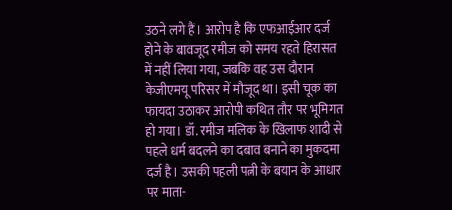उठने लगे हैं। आरोप है कि एफआईआर दर्ज होने के बावजूद रमीज को समय रहते हिरासत में नहीं लिया गया, जबकि वह उस दौरान केजीएमयू परिसर में मौजूद था। इसी चूक का फायदा उठाकर आरोपी कथित तौर पर भूमिगत हो गया। डॉ. रमीज मलिक के खिलाफ शादी से पहले धर्म बदलने का दबाव बनाने का मुकदमा दर्ज है। उसकी पहली पत्नी के बयान के आधार पर माता-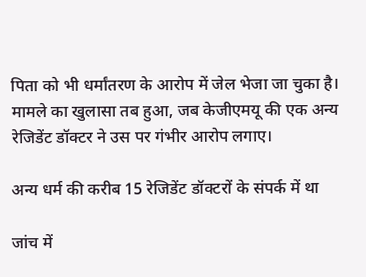पिता को भी धर्मांतरण के आरोप में जेल भेजा जा चुका है। मामले का खुलासा तब हुआ, जब केजीएमयू की एक अन्य रेजिडेंट डॉक्टर ने उस पर गंभीर आरोप लगाए।

अन्य धर्म की करीब 15 रेजिडेंट डॉक्टरों के संपर्क में था

जांच में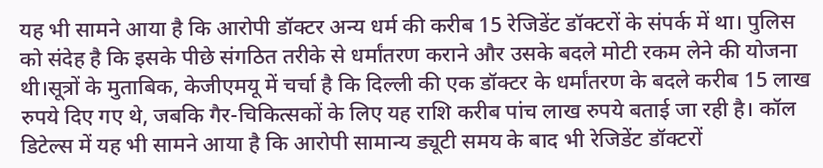यह भी सामने आया है कि आरोपी डॉक्टर अन्य धर्म की करीब 15 रेजिडेंट डॉक्टरों के संपर्क में था। पुलिस को संदेह है कि इसके पीछे संगठित तरीके से धर्मांतरण कराने और उसके बदले मोटी रकम लेने की योजना थी।सूत्रों के मुताबिक, केजीएमयू में चर्चा है कि दिल्ली की एक डॉक्टर के धर्मांतरण के बदले करीब 15 लाख रुपये दिए गए थे, जबकि गैर-चिकित्सकों के लिए यह राशि करीब पांच लाख रुपये बताई जा रही है। कॉल डिटेल्स में यह भी सामने आया है कि आरोपी सामान्य ड्यूटी समय के बाद भी रेजिडेंट डॉक्टरों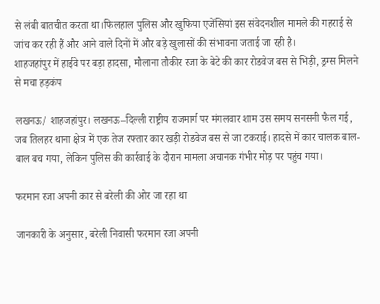से लंबी बातचीत करता था।फिलहाल पुलिस और खुफिया एजेंसियां इस संवेदनशील मामले की गहराई से जांच कर रही हैं और आने वाले दिनों में और बड़े खुलासों की संभावना जताई जा रही है।
शाहजहांपुर में हाईवे पर बड़ा हादसा, मौलाना तौकीर रजा के बेटे की कार रोडवेज बस से भिड़ी, ड्रग्स मिलने से मचा हड़कंप

लखनऊ/ शाहजहांपुर। लखनऊ–दिल्ली राष्ट्रीय राजमार्ग पर मंगलवार शाम उस समय सनसनी फैल गई, जब तिलहर थाना क्षेत्र में एक तेज रफ्तार कार खड़ी रोडवेज बस से जा टकराई। हादसे में कार चालक बाल-बाल बच गया, लेकिन पुलिस की कार्रवाई के दौरान मामला अचानक गंभीर मोड़ पर पहुंच गया।

फरमान रजा अपनी कार से बरेली की ओर जा रहा था

जानकारी के अनुसार, बरेली निवासी फरमान रजा अपनी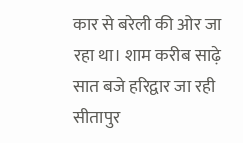कार से बरेली की ओर जा रहा था। शाम करीब साढ़े सात बजे हरिद्वार जा रही सीतापुर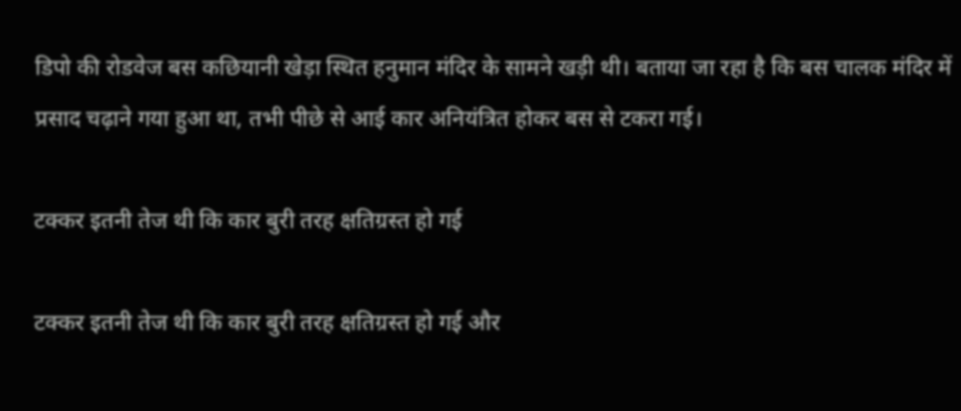डिपो की रोडवेज बस कछियानी खेड़ा स्थित हनुमान मंदिर के सामने खड़ी थी। बताया जा रहा है कि बस चालक मंदिर में प्रसाद चढ़ाने गया हुआ था, तभी पीछे से आई कार अनियंत्रित होकर बस से टकरा गई।

टक्कर इतनी तेज थी कि कार बुरी तरह क्षतिग्रस्त हो गई

टक्कर इतनी तेज थी कि कार बुरी तरह क्षतिग्रस्त हो गई और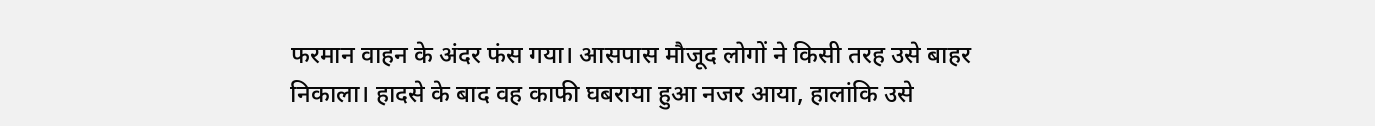फरमान वाहन के अंदर फंस गया। आसपास मौजूद लोगों ने किसी तरह उसे बाहर निकाला। हादसे के बाद वह काफी घबराया हुआ नजर आया, हालांकि उसे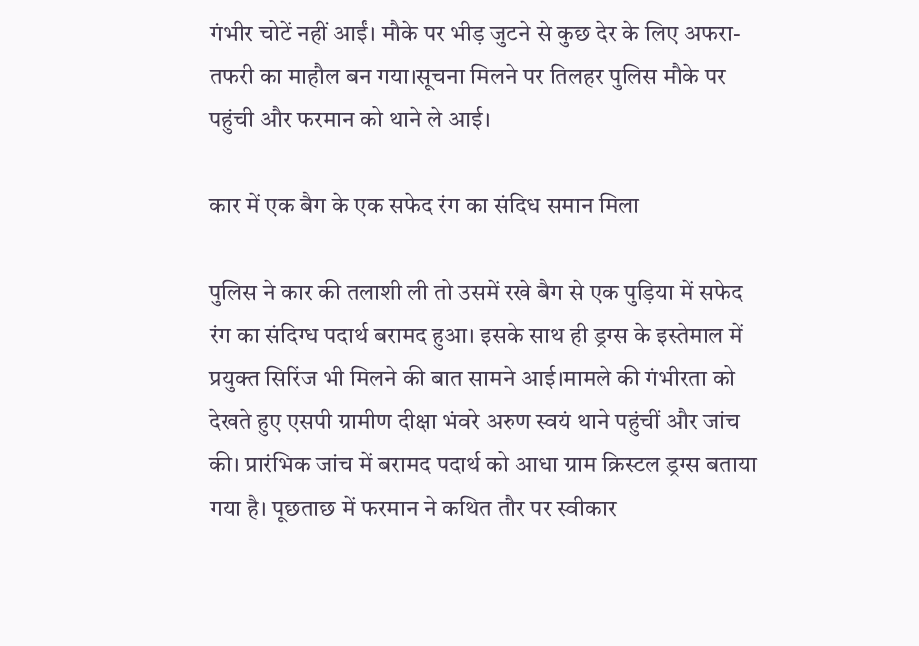गंभीर चोटें नहीं आईं। मौके पर भीड़ जुटने से कुछ देर के लिए अफरा-तफरी का माहौल बन गया।सूचना मिलने पर तिलहर पुलिस मौके पर पहुंची और फरमान को थाने ले आई।

कार में एक बैग के एक सफेद रंग का संदिध समान मिला

पुलिस ने कार की तलाशी ली तो उसमें रखे बैग से एक पुड़िया में सफेद रंग का संदिग्ध पदार्थ बरामद हुआ। इसके साथ ही ड्रग्स के इस्तेमाल में प्रयुक्त सिरिंज भी मिलने की बात सामने आई।मामले की गंभीरता को देखते हुए एसपी ग्रामीण दीक्षा भंवरे अरुण स्वयं थाने पहुंचीं और जांच की। प्रारंभिक जांच में बरामद पदार्थ को आधा ग्राम क्रिस्टल ड्रग्स बताया गया है। पूछताछ में फरमान ने कथित तौर पर स्वीकार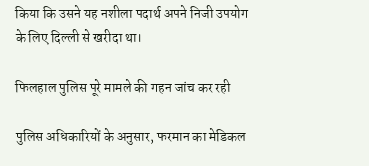किया कि उसने यह नशीला पदार्थ अपने निजी उपयोग के लिए दिल्ली से खरीदा था।

फिलहाल पुलिस पूरे मामले की गहन जांच कर रही

पुलिस अधिकारियों के अनुसार, फरमान का मेडिकल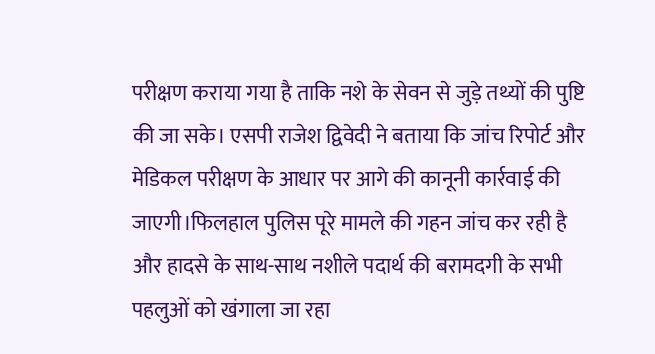परीक्षण कराया गया है ताकि नशे के सेवन से जुड़े तथ्यों की पुष्टि की जा सके। एसपी राजेश द्विवेदी ने बताया कि जांच रिपोर्ट और मेडिकल परीक्षण के आधार पर आगे की कानूनी कार्रवाई की जाएगी।फिलहाल पुलिस पूरे मामले की गहन जांच कर रही है और हादसे के साथ-साथ नशीले पदार्थ की बरामदगी के सभी पहलुओं को खंगाला जा रहा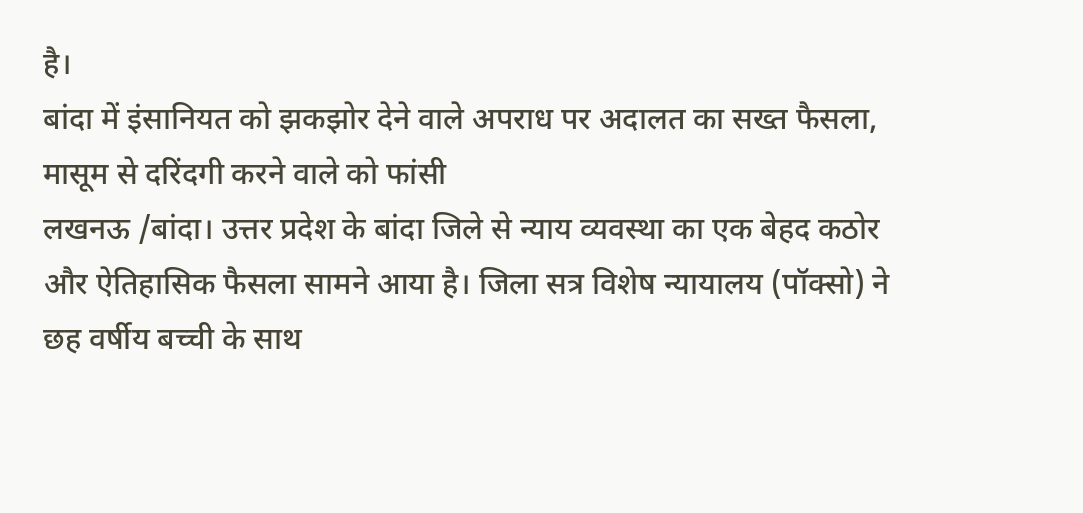है।
बांदा में इंसानियत को झकझोर देने वाले अपराध पर अदालत का सख्त फैसला, मासूम से दरिंदगी करने वाले को फांसी
लखनऊ /बांदा। उत्तर प्रदेश के बांदा जिले से न्याय व्यवस्था का एक बेहद कठोर और ऐतिहासिक फैसला सामने आया है। जिला सत्र विशेष न्यायालय (पॉक्सो) ने छह वर्षीय बच्ची के साथ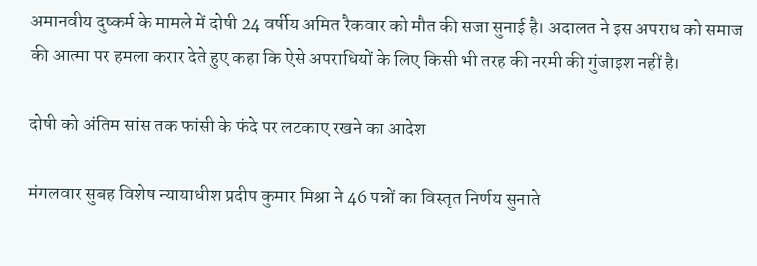अमानवीय दुष्कर्म के मामले में दोषी 24 वर्षीय अमित रैकवार को मौत की सजा सुनाई है। अदालत ने इस अपराध को समाज की आत्मा पर हमला करार देते हुए कहा कि ऐसे अपराधियों के लिए किसी भी तरह की नरमी की गुंजाइश नहीं है।

दोषी को अंतिम सांस तक फांसी के फंदे पर लटकाए रखने का आदेश

मंगलवार सुबह विशेष न्यायाधीश प्रदीप कुमार मिश्रा ने 46 पन्नों का विस्तृत निर्णय सुनाते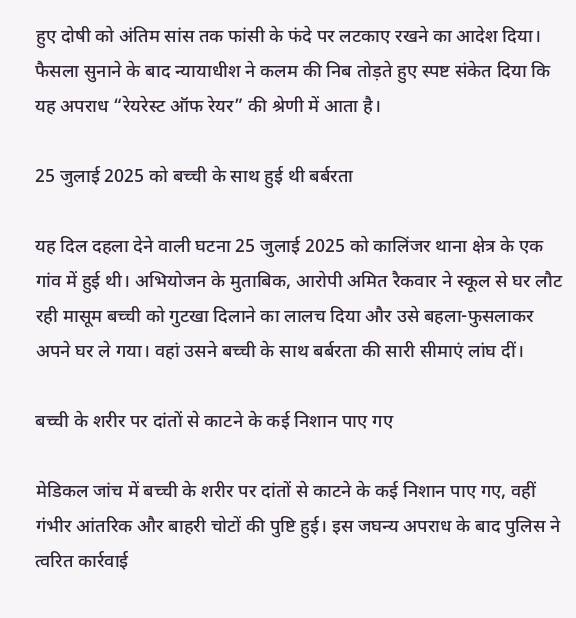हुए दोषी को अंतिम सांस तक फांसी के फंदे पर लटकाए रखने का आदेश दिया। फैसला सुनाने के बाद न्यायाधीश ने कलम की निब तोड़ते हुए स्पष्ट संकेत दिया कि यह अपराध “रेयरेस्ट ऑफ रेयर” की श्रेणी में आता है।

25 जुलाई 2025 को बच्ची के साथ हुई थी बर्बरता

यह दिल दहला देने वाली घटना 25 जुलाई 2025 को कालिंजर थाना क्षेत्र के एक गांव में हुई थी। अभियोजन के मुताबिक, आरोपी अमित रैकवार ने स्कूल से घर लौट रही मासूम बच्ची को गुटखा दिलाने का लालच दिया और उसे बहला-फुसलाकर अपने घर ले गया। वहां उसने बच्ची के साथ बर्बरता की सारी सीमाएं लांघ दीं।

बच्ची के शरीर पर दांतों से काटने के कई निशान पाए गए

मेडिकल जांच में बच्ची के शरीर पर दांतों से काटने के कई निशान पाए गए, वहीं गंभीर आंतरिक और बाहरी चोटों की पुष्टि हुई। इस जघन्य अपराध के बाद पुलिस ने त्वरित कार्रवाई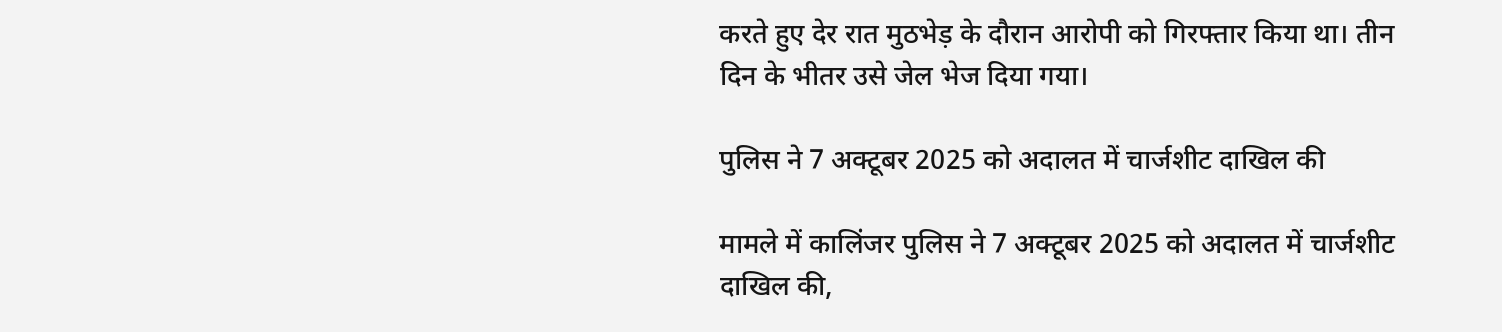करते हुए देर रात मुठभेड़ के दौरान आरोपी को गिरफ्तार किया था। तीन दिन के भीतर उसे जेल भेज दिया गया।

पुलिस ने 7 अक्टूबर 2025 को अदालत में चार्जशीट दाखिल की

मामले में कालिंजर पुलिस ने 7 अक्टूबर 2025 को अदालत में चार्जशीट दाखिल की,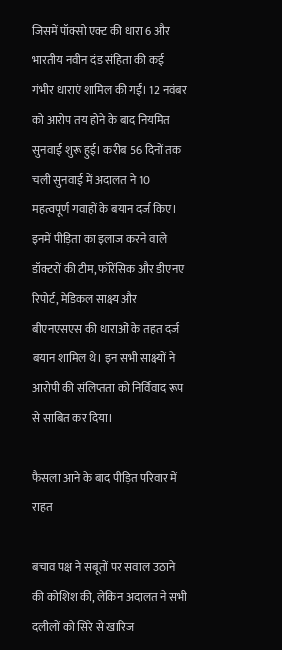जिसमें पॉक्सो एक्ट की धारा 6 और भारतीय नवीन दंड संहिता की कई गंभीर धाराएं शामिल की गईं। 12 नवंबर को आरोप तय होने के बाद नियमित सुनवाई शुरू हुई। करीब 56 दिनों तक चली सुनवाई में अदालत ने 10 महत्वपूर्ण गवाहों के बयान दर्ज किए। इनमें पीड़िता का इलाज करने वाले डॉक्टरों की टीम, फॉरेंसिक और डीएनए रिपोर्ट, मेडिकल साक्ष्य और बीएनएसएस की धाराओं के तहत दर्ज बयान शामिल थे। इन सभी साक्ष्यों ने आरोपी की संलिप्तता को निर्विवाद रूप से साबित कर दिया।

फैसला आने के बाद पीड़ित परिवार में राहत

बचाव पक्ष ने सबूतों पर सवाल उठाने की कोशिश की, लेकिन अदालत ने सभी दलीलों को सिरे से खारिज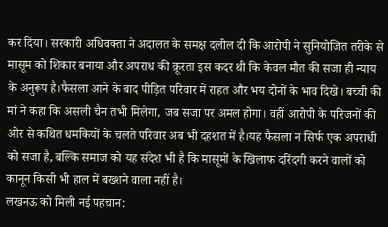कर दिया। सरकारी अधिवक्ता ने अदालत के समक्ष दलील दी कि आरोपी ने सुनियोजित तरीके से मासूम को शिकार बनाया और अपराध की क्रूरता इस कदर थी कि केवल मौत की सजा ही न्याय के अनुरूप है।फैसला आने के बाद पीड़ित परिवार में राहत और भय दोनों के भाव दिखे। बच्ची की मां ने कहा कि असली चैन तभी मिलेगा, जब सजा पर अमल होगा। वहीं आरोपी के परिजनों की ओर से कथित धमकियों के चलते परिवार अब भी दहशत में है।यह फैसला न सिर्फ एक अपराधी को सजा है, बल्कि समाज को यह संदेश भी है कि मासूमों के खिलाफ दरिंदगी करने वालों को कानून किसी भी हाल में बख्शने वाला नहीं है।
लखनऊ को मिली नई पहचान: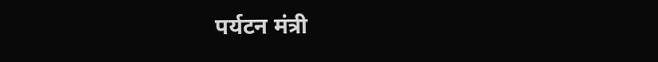पर्यटन मंत्री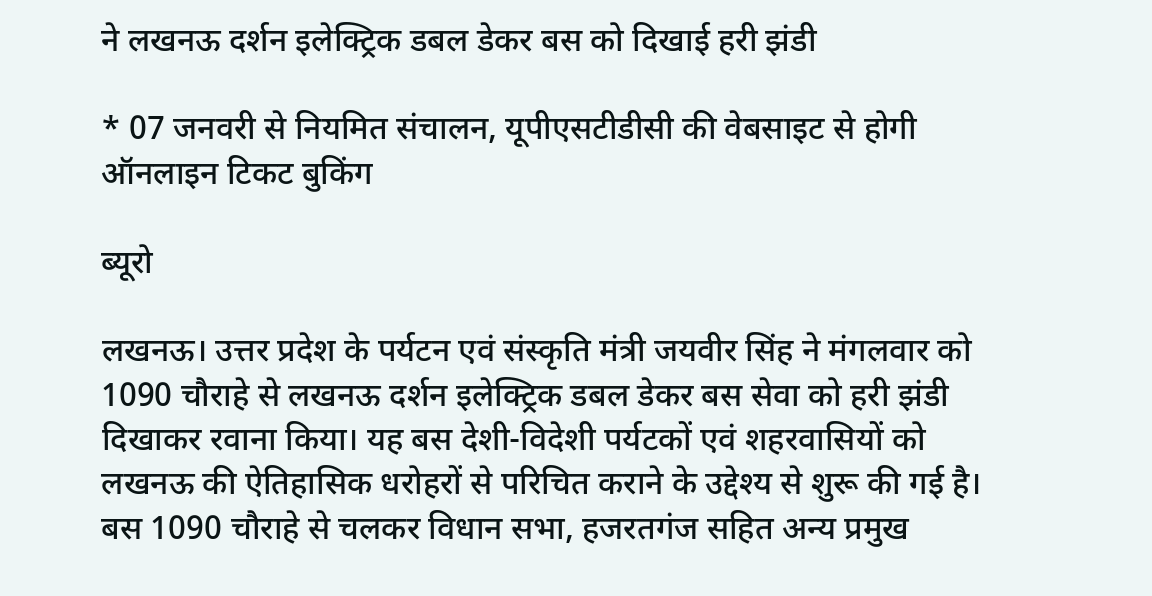ने लखनऊ दर्शन इलेक्ट्रिक डबल डेकर बस को दिखाई हरी झंडी

* 07 जनवरी से नियमित संचालन, यूपीएसटीडीसी की वेबसाइट से होगी ऑनलाइन टिकट बुकिंग

ब्यूरो

लखनऊ। उत्तर प्रदेश के पर्यटन एवं संस्कृति मंत्री जयवीर सिंह ने मंगलवार को 1090 चौराहे से लखनऊ दर्शन इलेक्ट्रिक डबल डेकर बस सेवा को हरी झंडी दिखाकर रवाना किया। यह बस देशी-विदेशी पर्यटकों एवं शहरवासियों को लखनऊ की ऐतिहासिक धरोहरों से परिचित कराने के उद्देश्य से शुरू की गई है। बस 1090 चौराहे से चलकर विधान सभा, हजरतगंज सहित अन्य प्रमुख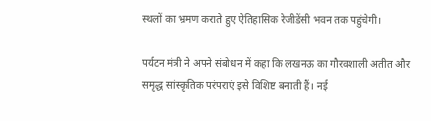स्थलों का भ्रमण कराते हुए ऐतिहासिक रेजीडेंसी भवन तक पहुंचेगी।

पर्यटन मंत्री ने अपने संबोधन में कहा कि लखनऊ का गौरवशाली अतीत और समृद्ध सांस्कृतिक परंपराएं इसे विशिष्ट बनाती हैं। नई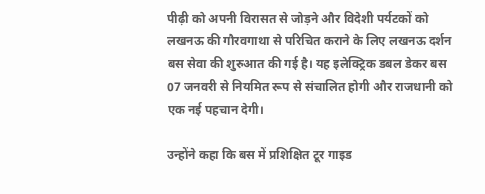पीढ़ी को अपनी विरासत से जोड़ने और विदेशी पर्यटकों को लखनऊ की गौरवगाथा से परिचित कराने के लिए लखनऊ दर्शन बस सेवा की शुरुआत की गई है। यह इलेक्ट्रिक डबल डेकर बस 07 जनवरी से नियमित रूप से संचालित होगी और राजधानी को एक नई पहचान देगी।

उन्होंने कहा कि बस में प्रशिक्षित टूर गाइड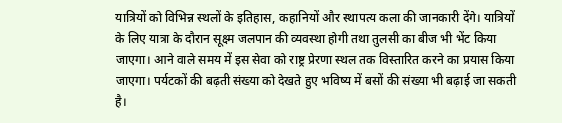यात्रियों को विभिन्न स्थलों के इतिहास, कहानियों और स्थापत्य कला की जानकारी देंगे। यात्रियों के लिए यात्रा के दौरान सूक्ष्म जलपान की व्यवस्था होगी तथा तुलसी का बीज भी भेंट किया जाएगा। आने वाले समय में इस सेवा को राष्ट्र प्रेरणा स्थल तक विस्तारित करने का प्रयास किया जाएगा। पर्यटकों की बढ़ती संख्या को देखते हुए भविष्य में बसों की संख्या भी बढ़ाई जा सकती है।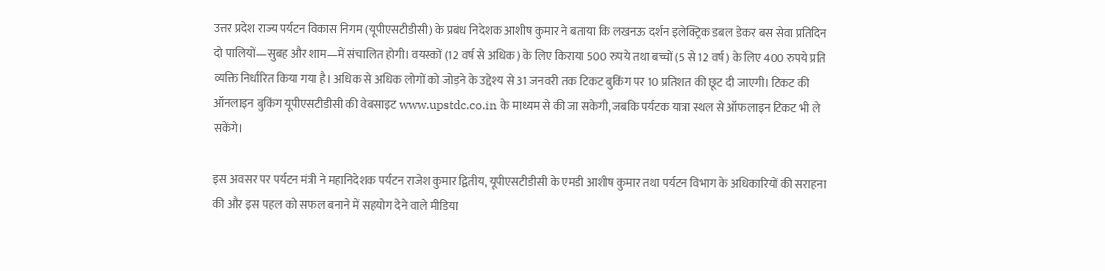उत्तर प्रदेश राज्य पर्यटन विकास निगम (यूपीएसटीडीसी) के प्रबंध निदेशक आशीष कुमार ने बताया कि लखनऊ दर्शन इलेक्ट्रिक डबल डेकर बस सेवा प्रतिदिन दो पालियों—सुबह और शाम—में संचालित होगी। वयस्कों (12 वर्ष से अधिक) के लिए किराया 500 रुपये तथा बच्चों (5 से 12 वर्ष) के लिए 400 रुपये प्रति व्यक्ति निर्धारित किया गया है। अधिक से अधिक लोगों को जोड़ने के उद्देश्य से 31 जनवरी तक टिकट बुकिंग पर 10 प्रतिशत की छूट दी जाएगी। टिकट की ऑनलाइन बुकिंग यूपीएसटीडीसी की वेबसाइट www.upstdc.co.in के माध्यम से की जा सकेगी, जबकि पर्यटक यात्रा स्थल से ऑफलाइन टिकट भी ले सकेंगे।

इस अवसर पर पर्यटन मंत्री ने महानिदेशक पर्यटन राजेश कुमार द्वितीय, यूपीएसटीडीसी के एमडी आशीष कुमार तथा पर्यटन विभाग के अधिकारियों की सराहना की और इस पहल को सफल बनाने में सहयोग देने वाले मीडिया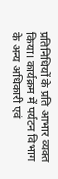प्रतिनिधियों के प्रति आभार व्यक्त किया। कार्यक्रम में पर्यटन विभाग के अन्य अधिकारी एवं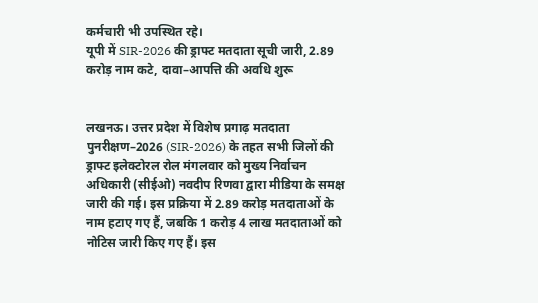कर्मचारी भी उपस्थित रहे।
यूपी में SIR-2026 की ड्राफ्ट मतदाता सूची जारी, 2.89 करोड़ नाम कटे, दावा–आपत्ति की अवधि शुरू


लखनऊ। उत्तर प्रदेश में विशेष प्रगाढ़ मतदाता पुनरीक्षण–2026 (SIR-2026) के तहत सभी जिलों की ड्राफ्ट इलेक्टोरल रोल मंगलवार को मुख्य निर्वाचन अधिकारी (सीईओ) नवदीप रिणवा द्वारा मीडिया के समक्ष जारी की गई। इस प्रक्रिया में 2.89 करोड़ मतदाताओं के नाम हटाए गए हैं, जबकि 1 करोड़ 4 लाख मतदाताओं को नोटिस जारी किए गए हैं। इस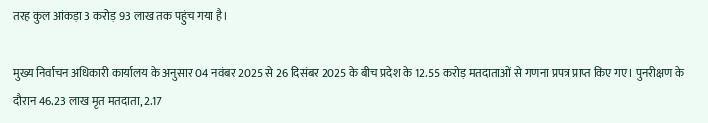तरह कुल आंकड़ा 3 करोड़ 93 लाख तक पहुंच गया है।

मुख्य निर्वाचन अधिकारी कार्यालय के अनुसार 04 नवंबर 2025 से 26 दिसंबर 2025 के बीच प्रदेश के 12.55 करोड़ मतदाताओं से गणना प्रपत्र प्राप्त किए गए। पुनरीक्षण के दौरान 46.23 लाख मृत मतदाता, 2.17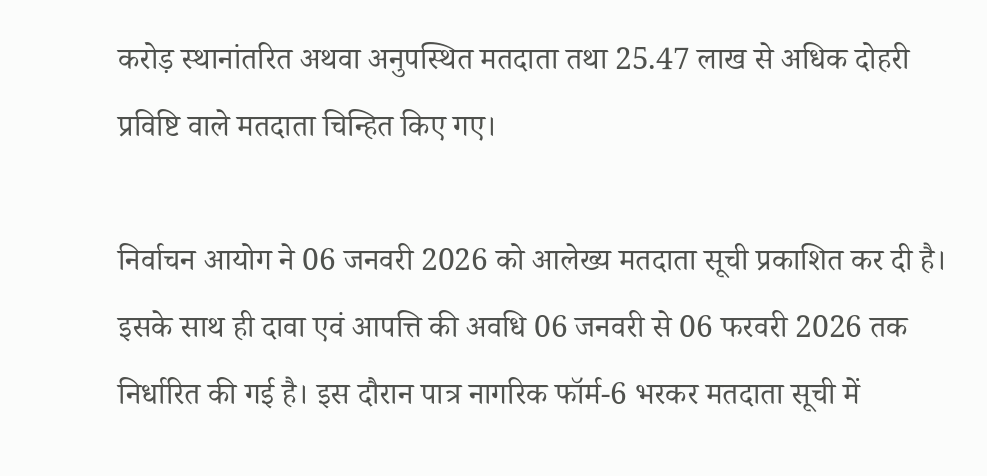करोड़ स्थानांतरित अथवा अनुपस्थित मतदाता तथा 25.47 लाख से अधिक दोहरी प्रविष्टि वाले मतदाता चिन्हित किए गए।

निर्वाचन आयोग ने 06 जनवरी 2026 को आलेख्य मतदाता सूची प्रकाशित कर दी है। इसके साथ ही दावा एवं आपत्ति की अवधि 06 जनवरी से 06 फरवरी 2026 तक निर्धारित की गई है। इस दौरान पात्र नागरिक फॉर्म-6 भरकर मतदाता सूची में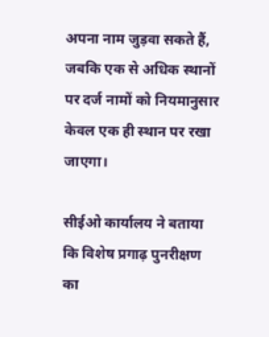अपना नाम जुड़वा सकते हैं, जबकि एक से अधिक स्थानों पर दर्ज नामों को नियमानुसार केवल एक ही स्थान पर रखा जाएगा।

सीईओ कार्यालय ने बताया कि विशेष प्रगाढ़ पुनरीक्षण का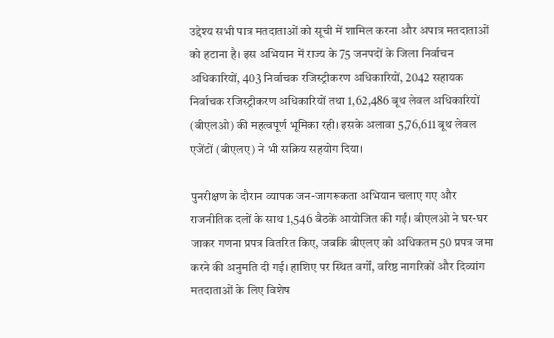उद्देश्य सभी पात्र मतदाताओं को सूची में शामिल करना और अपात्र मतदाताओं को हटाना है। इस अभियान में राज्य के 75 जनपदों के जिला निर्वाचन अधिकारियों, 403 निर्वाचक रजिस्ट्रीकरण अधिकारियों, 2042 सहायक निर्वाचक रजिस्ट्रीकरण अधिकारियों तथा 1,62,486 बूथ लेवल अधिकारियों (बीएलओ) की महत्वपूर्ण भूमिका रही। इसके अलावा 5,76,611 बूथ लेवल एजेंटों (बीएलए) ने भी सक्रिय सहयोग दिया।

पुनरीक्षण के दौरान व्यापक जन-जागरूकता अभियान चलाए गए और राजनीतिक दलों के साथ 1,546 बैठकें आयोजित की गईं। बीएलओ ने घर-घर जाकर गणना प्रपत्र वितरित किए, जबकि बीएलए को अधिकतम 50 प्रपत्र जमा करने की अनुमति दी गई। हाशिए पर स्थित वर्गों, वरिष्ठ नागरिकों और दिव्यांग मतदाताओं के लिए विशेष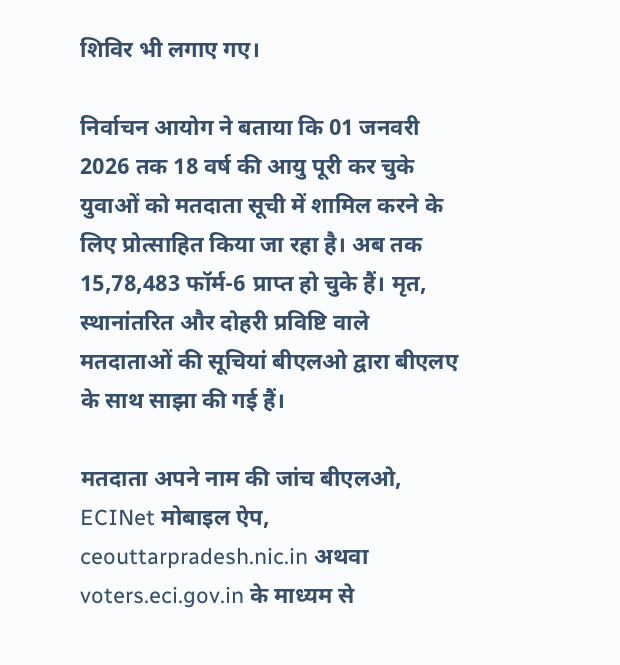शिविर भी लगाए गए।

निर्वाचन आयोग ने बताया कि 01 जनवरी 2026 तक 18 वर्ष की आयु पूरी कर चुके युवाओं को मतदाता सूची में शामिल करने के लिए प्रोत्साहित किया जा रहा है। अब तक 15,78,483 फॉर्म-6 प्राप्त हो चुके हैं। मृत, स्थानांतरित और दोहरी प्रविष्टि वाले मतदाताओं की सूचियां बीएलओ द्वारा बीएलए के साथ साझा की गई हैं।

मतदाता अपने नाम की जांच बीएलओ, ECINet मोबाइल ऐप, ceouttarpradesh.nic.in अथवा voters.eci.gov.in के माध्यम से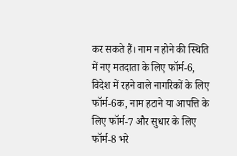कर सकते हैं। नाम न होने की स्थिति में नए मतदाता के लिए फॉर्म-6, विदेश में रहने वाले नागरिकों के लिए फॉर्म-6क, नाम हटाने या आपत्ति के लिए फॉर्म-7 और सुधार के लिए फॉर्म-8 भरे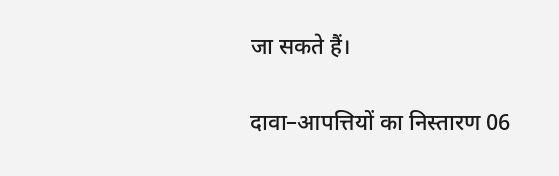जा सकते हैं।

दावा–आपत्तियों का निस्तारण 06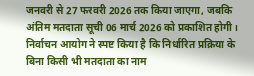जनवरी से 27 फरवरी 2026 तक किया जाएगा, जबकि अंतिम मतदाता सूची 06 मार्च 2026 को प्रकाशित होगी। निर्वाचन आयोग ने स्पष्ट किया है कि निर्धारित प्रक्रिया के बिना किसी भी मतदाता का नाम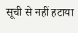सूची से नहीं हटाया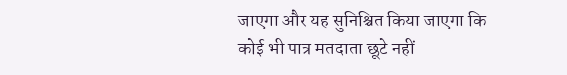जाएगा और यह सुनिश्चित किया जाएगा कि कोई भी पात्र मतदाता छूटे नहीं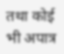तथा कोई भी अपात्र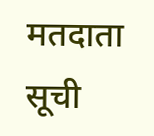मतदाता सूची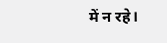में न रहे।